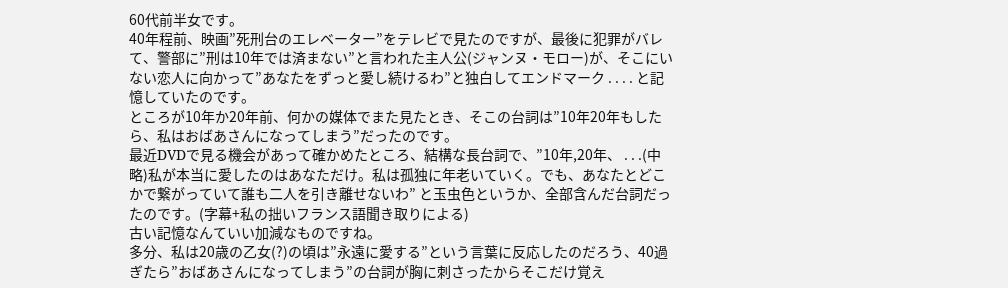60代前半女です。
40年程前、映画”死刑台のエレベーター”をテレビで見たのですが、最後に犯罪がバレて、警部に”刑は10年では済まない”と言われた主人公(ジャンヌ・モロー)が、そこにいない恋人に向かって”あなたをずっと愛し続けるわ”と独白してエンドマーク . . . . と記憶していたのです。
ところが10年か20年前、何かの媒体でまた見たとき、そこの台詞は”10年20年もしたら、私はおばあさんになってしまう”だったのです。
最近DVDで見る機会があって確かめたところ、結構な長台詞で、”10年,20年、 . . .(中略)私が本当に愛したのはあなただけ。私は孤独に年老いていく。でも、あなたとどこかで繋がっていて誰も二人を引き離せないわ” と玉虫色というか、全部含んだ台詞だったのです。(字幕+私の拙いフランス語聞き取りによる)
古い記憶なんていい加減なものですね。
多分、私は20歳の乙女(?)の頃は”永遠に愛する”という言葉に反応したのだろう、40過ぎたら”おばあさんになってしまう”の台詞が胸に刺さったからそこだけ覚え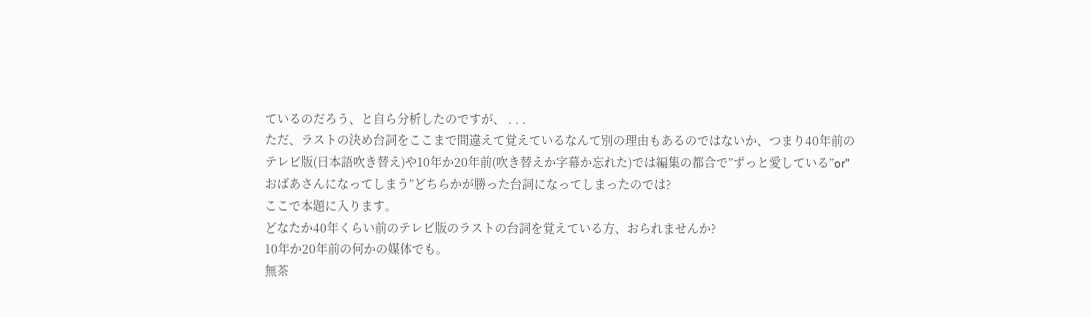ているのだろう、と自ら分析したのですが、 . . .
ただ、ラストの決め台詞をここまで間違えて覚えているなんて別の理由もあるのではないか、つまり40年前のテレビ版(日本語吹き替え)や10年か20年前(吹き替えか字幕か忘れた)では編集の都合で”ずっと愛している”or”おばあさんになってしまう”どちらかが勝った台詞になってしまったのでは?
ここで本題に入ります。
どなたか40年くらい前のテレビ版のラストの台詞を覚えている方、おられませんか?
10年か20年前の何かの媒体でも。
無茶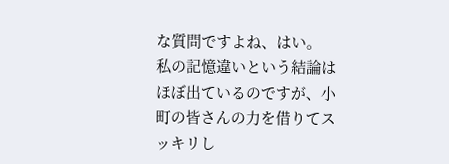な質問ですよね、はい。
私の記憶違いという結論はほぼ出ているのですが、小町の皆さんの力を借りてスッキリし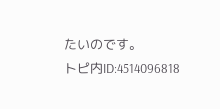たいのです。
トピ内ID:4514096818